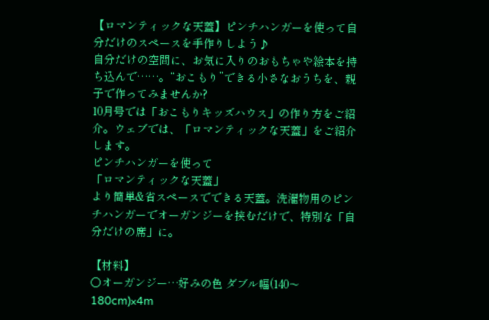【ロマンティックな天蓋】ピンチハンガーを使って自分だけのスペースを手作りしよう♪
自分だけの空間に、お気に入りのおもちゃや絵本を持ち込んで……。“おこもり”できる小さなおうちを、親子で作ってみませんか?
10月号では「おこもりキッズハウス」の作り方をご紹介。ウェブでは、「ロマンティックな天蓋」をご紹介します。
ピンチハンガーを使って
「ロマンティックな天蓋」
より簡単&省スペースでできる天蓋。洗濯物用のピンチハンガーでオーガンジーを挟むだけで、特別な「自分だけの席」に。

【材料】
○オーガンジー…好みの色 ダブル幅(140〜180cm)×4m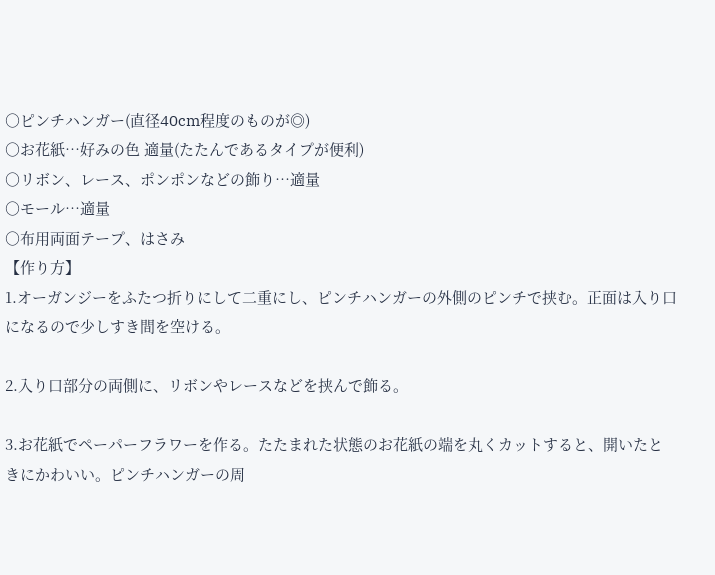○ピンチハンガー(直径40cm程度のものが◎)
○お花紙…好みの色 適量(たたんであるタイプが便利)
○リボン、レース、ポンポンなどの飾り…適量
○モール…適量
○布用両面テープ、はさみ
【作り方】
1.オーガンジーをふたつ折りにして二重にし、ピンチハンガーの外側のピンチで挟む。正面は入り口になるので少しすき間を空ける。

2.入り口部分の両側に、リボンやレースなどを挟んで飾る。

3.お花紙でペーパーフラワーを作る。たたまれた状態のお花紙の端を丸くカットすると、開いたときにかわいい。ピンチハンガーの周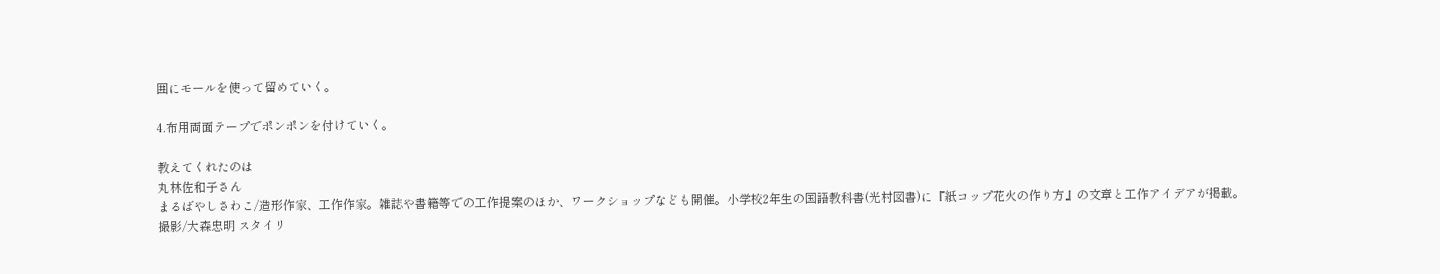囲にモールを使って留めていく。

4.布用両面テープでポンポンを付けていく。

教えてくれたのは
丸林佐和子さん
まるばやしさわこ/造形作家、工作作家。雑誌や書籍等での工作提案のほか、ワークショップなども開催。小学校2年生の国語教科書(光村図書)に『紙コップ花火の作り方』の文章と工作アイデアが掲載。
撮影/大森忠明 スタイリ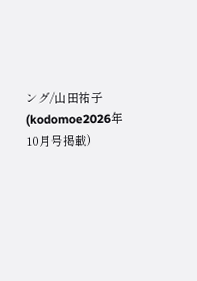ング/山田祐子(kodomoe2026年10月号掲載)